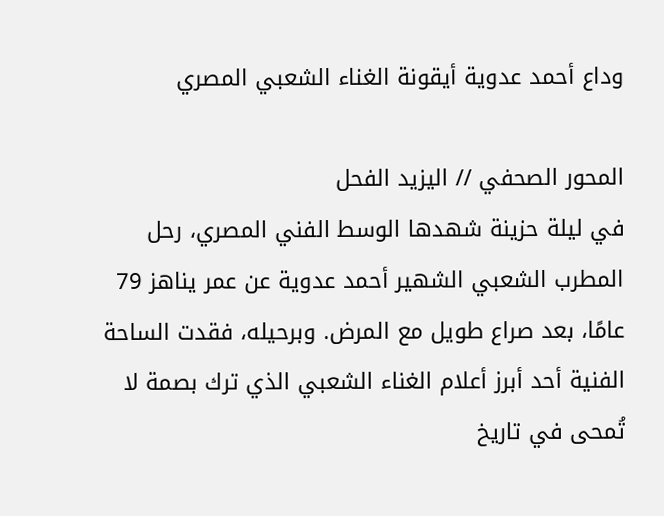وداع أحمد عدوية أيقونة الغناء الشعبي المصري

المحور الصحفي // اليزيد الفحل
في ليلة حزينة شهدها الوسط الفني المصري، رحل المطرب الشعبي الشهير أحمد عدوية عن عمر يناهز 79 عامًا، بعد صراع طويل مع المرض. وبرحيله، فقدت الساحة الفنية أحد أبرز أعلام الغناء الشعبي الذي ترك بصمة لا تُمحى في تاريخ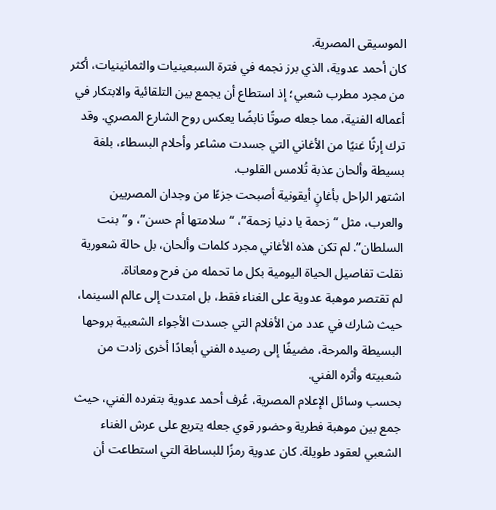الموسيقى المصرية.
كان أحمد عدوية، الذي برز نجمه في فترة السبعينيات والثمانينيات، أكثر من مجرد مطرب شعبي؛ إذ استطاع أن يجمع بين التلقائية والابتكار في أعماله الفنية، مما جعله صوتًا نابضًا يعكس روح الشارع المصري. وقد ترك إرثًا غنيًا من الأغاني التي جسدت مشاعر وأحلام البسطاء، بلغة بسيطة وألحان عذبة تُلامس القلوب.
اشتهر الراحل بأغانٍ أيقونية أصبحت جزءًا من وجدان المصريين والعرب، مثل “زحمة يا دنيا زحمة”، “سلامتها أم حسن”، و”بنت السلطان”. لم تكن هذه الأغاني مجرد كلمات وألحان، بل حالة شعورية نقلت تفاصيل الحياة اليومية بكل ما تحمله من فرح ومعاناة.
لم تقتصر موهبة عدوية على الغناء فقط، بل امتدت إلى عالم السينما، حيث شارك في عدد من الأفلام التي جسدت الأجواء الشعبية بروحها البسيطة والمرحة، مضيفًا إلى رصيده الفني أبعادًا أخرى زادت من شعبيته وأثره الفني.
بحسب وسائل الإعلام المصرية، عُرف أحمد عدوية بتفرده الفني، حيث جمع بين موهبة فطرية وحضور قوي جعله يتربع على عرش الغناء الشعبي لعقود طويلة. كان عدوية رمزًا للبساطة التي استطاعت أن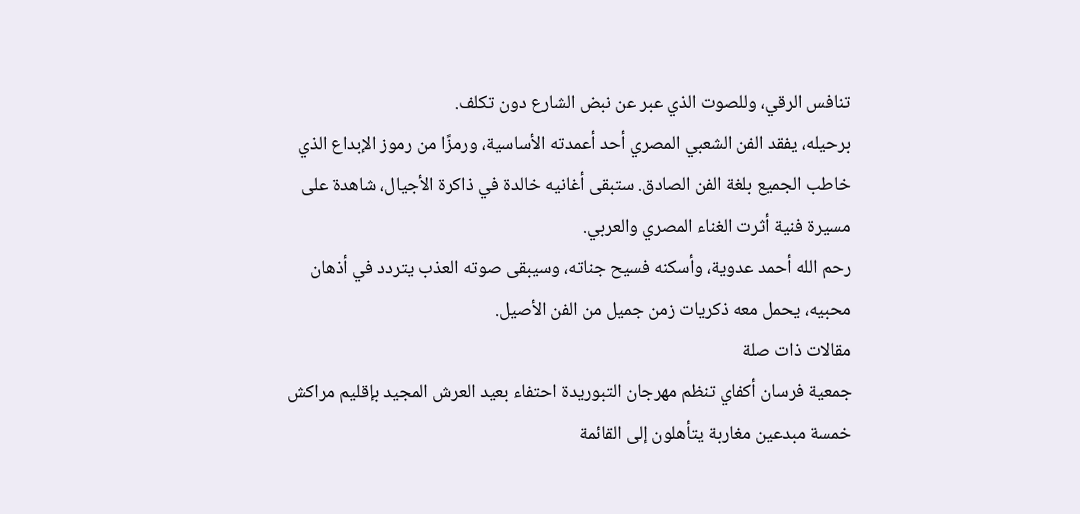تنافس الرقي، وللصوت الذي عبر عن نبض الشارع دون تكلف.
برحيله، يفقد الفن الشعبي المصري أحد أعمدته الأساسية، ورمزًا من رموز الإبداع الذي خاطب الجميع بلغة الفن الصادق. ستبقى أغانيه خالدة في ذاكرة الأجيال، شاهدة على مسيرة فنية أثرت الغناء المصري والعربي.
رحم الله أحمد عدوية، وأسكنه فسيح جناته، وسيبقى صوته العذب يتردد في أذهان محبيه، يحمل معه ذكريات زمن جميل من الفن الأصيل.
مقالات ذات صلة
جمعية فرسان أكفاي تنظم مهرجان التبوريدة احتفاء بعيد العرش المجيد بإقليم مراكش
خمسة مبدعين مغاربة يتأهلون إلى القائمة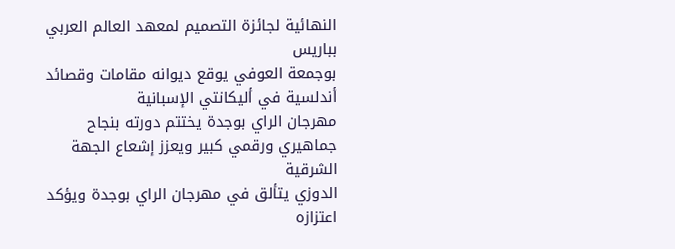النهائية لجائزة التصميم لمعهد العالم العربي بباريس
بوجمعة العوفي يوقع ديوانه مقامات وقصائد أندلسية في أليكانتي الإسبانية
مهرجان الراي بوجدة يختتم دورته بنجاح جماهيري ورقمي كبير ويعزز إشعاع الجهة الشرقية
الدوزي يتألق في مهرجان الراي بوجدة ويؤكد اعتزازه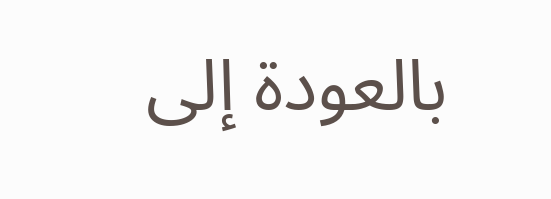بالعودة إلى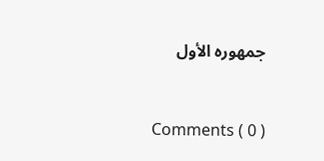جمهوره الأول


Comments ( 0 )